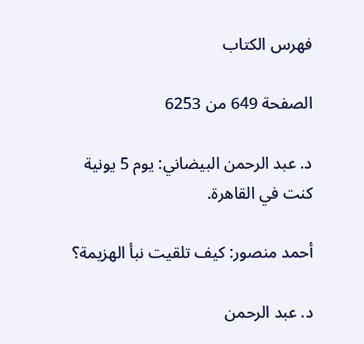فهرس الكتاب

الصفحة 649 من 6253

د. عبد الرحمن البيضاني: يوم 5 يونية كنت في القاهرة.

أحمد منصور: كيف تلقيت نبأ الهزيمة؟

د. عبد الرحمن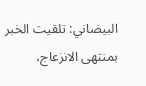البيضاني: تلقيت الخبر بمنتهى الانزعاج،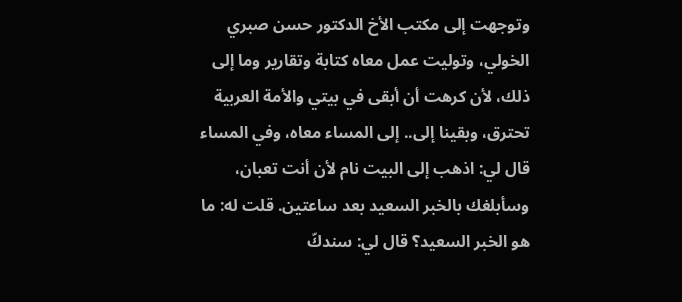وتوجهت إلى مكتب الأخ الدكتور حسن صبري الخولي، وتوليت عمل معاه كتابة وتقارير وما إلى ذلك، لأن كرهت أن أبقى في بيتي والأمة العربية تحترق، وبقينا إلى.. إلى المساء معاه، وفي المساء قال لي: اذهب إلى البيت نام لأن أنت تعبان، وسأبلغك بالخبر السعيد بعد ساعتين. قلت له: ما هو الخبر السعيد؟ قال لي: سندكّ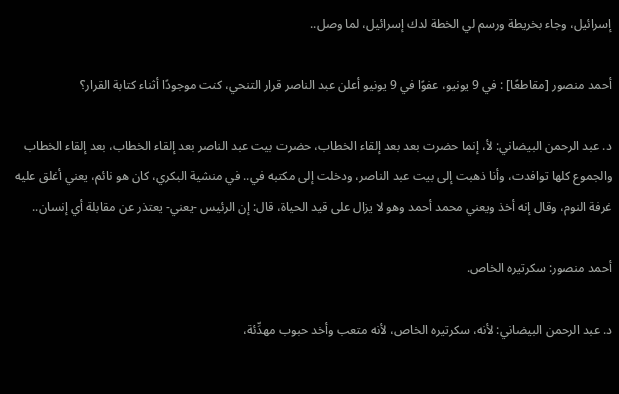إسرائيل، وجاء بخريطة ورسم لي الخطة لدك إسرائيل، لما وصل..

أحمد منصور [مقاطعًا] : في 9 يونيو، عفوًا في 9 يونيو أعلن عبد الناصر قرار التنحي، كنت موجودًا أثناء كتابة القرار؟

د. عبد الرحمن البيضاني: لأ، إنما حضرت بعد بعد إلقاء الخطاب، حضرت بيت عبد الناصر بعد إلقاء الخطاب، بعد إلقاء الخطاب والجموع كلها توافدت، وأنا ذهبت إلى بيت عبد الناصر، ودخلت إلى مكتبه في.. في منشية البكري، كان هو نائم، يعني أغلق عليه غرفة النوم، وقال إنه أخذ ويعني محمد أحمد وهو لا يزال على قيد الحياة، قال: إن الرئيس -يعني- يعتذر عن مقابلة أي إنسان..

أحمد منصور: سكرتيره الخاص.

د. عبد الرحمن البيضاني: لأنه، سكرتيره الخاص، لأنه متعب وأخد حبوب مهدِّئة،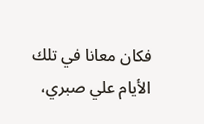فكان معانا في تلك الأيام علي صبري،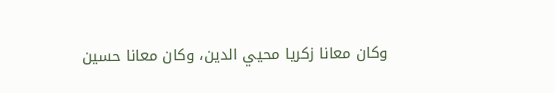وكان معانا زكريا محيي الدين، وكان معانا حسين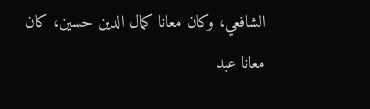الشافعي، وكان معانا كمال الدين حسين، كان معانا عبد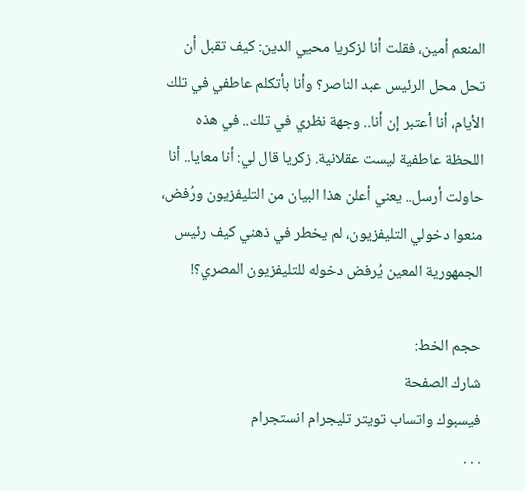المنعم أمين، فقلت أنا لزكريا محيي الدين: كيف تقبل أن تحل محل الرئيس عبد الناصر؟ وأنا بأتكلم عاطفي في تلك الأيام، أنا أعتبر إن أنا.. وجهة نظري في تلك.. في هذه اللحظة عاطفية ليست عقلانية. زكريا قال لي: أنا معايا.. أنا حاولت أرسل.. يعني أعلن هذا البيان من التليفزيون ورُفض، منعوا دخولي التليفزيون، لم يخطر في ذهني كيف رئيس الجمهورية المعين يُرفض دخوله للتليفزيون المصري؟!

حجم الخط:
شارك الصفحة
فيسبوك واتساب تويتر تليجرام انستجرام
. . .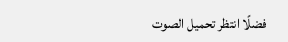فضلًا انتظر تحميل الصوت